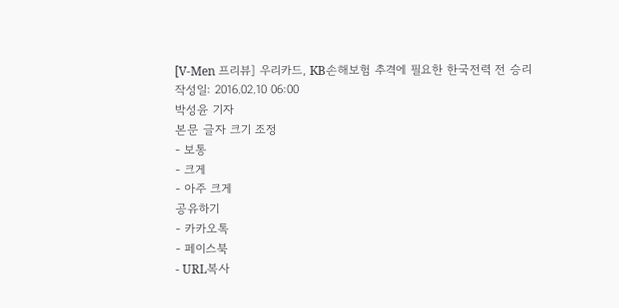[V-Men 프리뷰] 우리카드, KB손해보험 추격에 필요한 한국전력 전 승리
작성일: 2016.02.10 06:00
박성윤 기자
본문 글자 크기 조정
- 보통
- 크게
- 아주 크게
공유하기
- 카카오톡
- 페이스북
- URL복사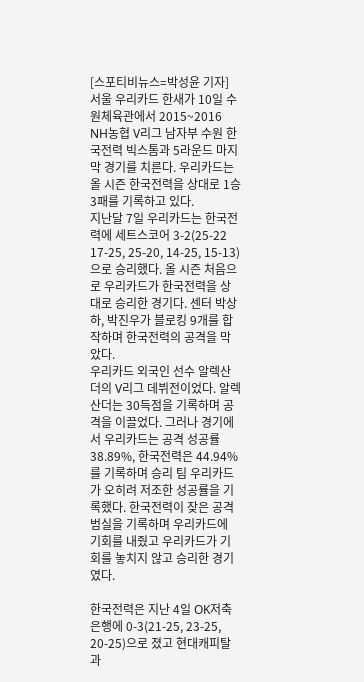[스포티비뉴스=박성윤 기자] 서울 우리카드 한새가 10일 수원체육관에서 2015~2016 NH농협 V리그 남자부 수원 한국전력 빅스톰과 5라운드 마지막 경기를 치른다. 우리카드는 올 시즌 한국전력을 상대로 1승 3패를 기록하고 있다.
지난달 7일 우리카드는 한국전력에 세트스코어 3-2(25-22 17-25, 25-20, 14-25, 15-13)으로 승리했다. 올 시즌 처음으로 우리카드가 한국전력을 상대로 승리한 경기다. 센터 박상하, 박진우가 블로킹 9개를 합작하며 한국전력의 공격을 막았다.
우리카드 외국인 선수 알렉산더의 V리그 데뷔전이었다. 알렉산더는 30득점을 기록하며 공격을 이끌었다. 그러나 경기에서 우리카드는 공격 성공률 38.89%, 한국전력은 44.94%를 기록하며 승리 팀 우리카드가 오히려 저조한 성공률을 기록했다. 한국전력이 잦은 공격 범실을 기록하며 우리카드에 기회를 내줬고 우리카드가 기회를 놓치지 않고 승리한 경기였다.

한국전력은 지난 4일 OK저축은행에 0-3(21-25, 23-25, 20-25)으로 졌고 현대캐피탈과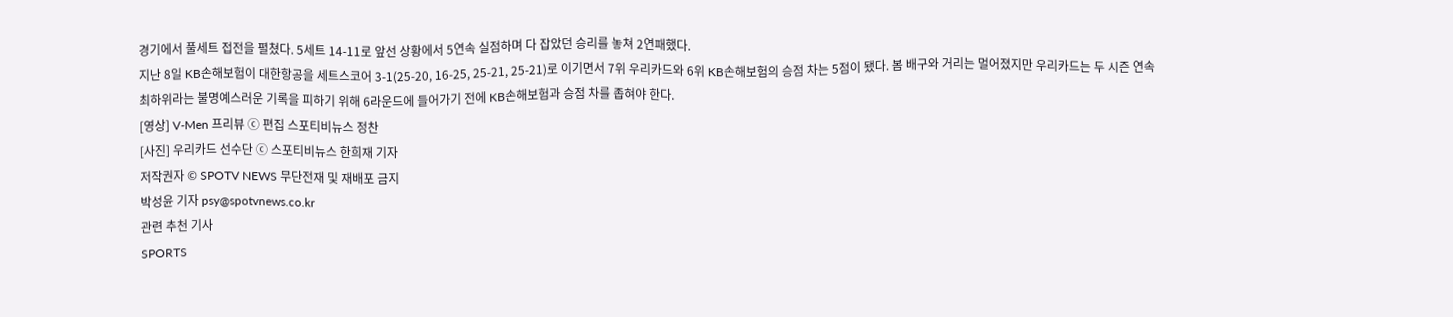경기에서 풀세트 접전을 펼쳤다. 5세트 14-11로 앞선 상황에서 5연속 실점하며 다 잡았던 승리를 놓쳐 2연패했다.
지난 8일 KB손해보험이 대한항공을 세트스코어 3-1(25-20, 16-25, 25-21, 25-21)로 이기면서 7위 우리카드와 6위 KB손해보험의 승점 차는 5점이 됐다. 봄 배구와 거리는 멀어졌지만 우리카드는 두 시즌 연속 최하위라는 불명예스러운 기록을 피하기 위해 6라운드에 들어가기 전에 KB손해보험과 승점 차를 좁혀야 한다.
[영상] V-Men 프리뷰 ⓒ 편집 스포티비뉴스 정찬
[사진] 우리카드 선수단 ⓒ 스포티비뉴스 한희재 기자
저작권자 © SPOTV NEWS 무단전재 및 재배포 금지
박성윤 기자 psy@spotvnews.co.kr
관련 추천 기사
SPORTS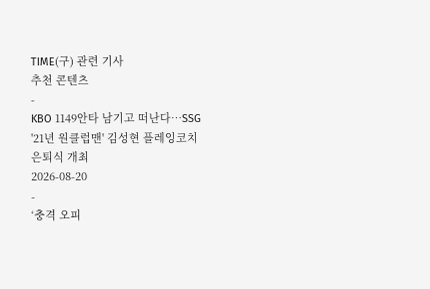TIME(구) 관련 기사
추천 콘텐츠
-
KBO 1149안타 남기고 떠난다…SSG '21년 원클럽맨' 김성현 플레잉코치 은퇴식 개최
2026-08-20
-
‘충격 오피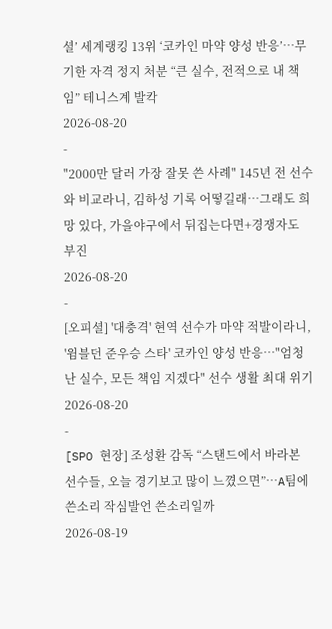셜’ 세계랭킹 13위 ‘코카인 마약 양성 반응’…무기한 자격 정지 처분 “큰 실수, 전적으로 내 책임” 테니스계 발칵
2026-08-20
-
"2000만 달러 가장 잘못 쓴 사례" 145년 전 선수와 비교라니, 김하성 기록 어떻길래…그래도 희망 있다, 가을야구에서 뒤집는다면+경쟁자도 부진
2026-08-20
-
[오피셜] '대충격' 현역 선수가 마약 적발이라니, '윔블던 준우승 스타' 코카인 양성 반응…"엄청난 실수, 모든 책임 지겠다" 선수 생활 최대 위기
2026-08-20
-
[SPO 현장] 조성환 감독 “스탠드에서 바라본 선수들, 오늘 경기보고 많이 느꼈으면”…A팀에 쓴소리 작심발언 쓴소리일까
2026-08-19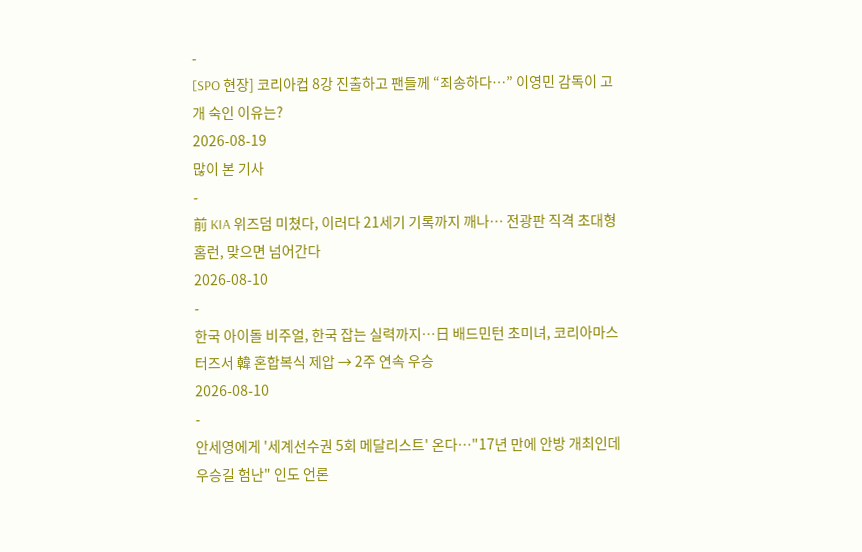-
[SPO 현장] 코리아컵 8강 진출하고 팬들께 “죄송하다…” 이영민 감독이 고개 숙인 이유는?
2026-08-19
많이 본 기사
-
前 KIA 위즈덤 미쳤다, 이러다 21세기 기록까지 깨나… 전광판 직격 초대형 홈런, 맞으면 넘어간다
2026-08-10
-
한국 아이돌 비주얼, 한국 잡는 실력까지…日 배드민턴 초미녀, 코리아마스터즈서 韓 혼합복식 제압 → 2주 연속 우승
2026-08-10
-
안세영에게 '세계선수권 5회 메달리스트' 온다…"17년 만에 안방 개최인데 우승길 험난" 인도 언론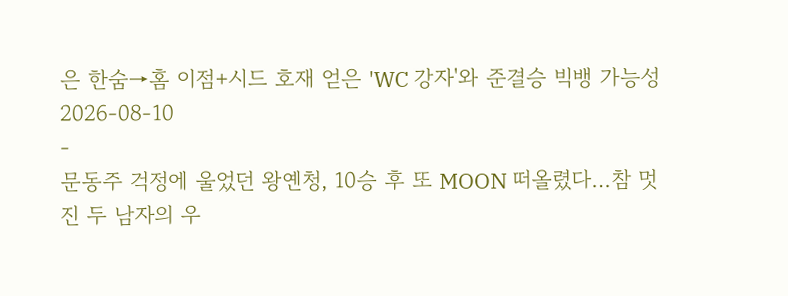은 한숨→홈 이점+시드 호재 얻은 'WC 강자'와 준결승 빅뱅 가능성
2026-08-10
-
문동주 걱정에 울었던 왕옌청, 10승 후 또 MOON 떠올렸다…참 멋진 두 남자의 우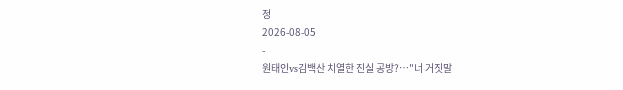정
2026-08-05
-
원태인vs김백산 치열한 진실 공방?…"너 거짓말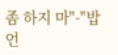좀 하지 마"-"밥 언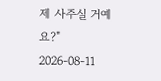제 사주실 거예요?"
2026-08-11